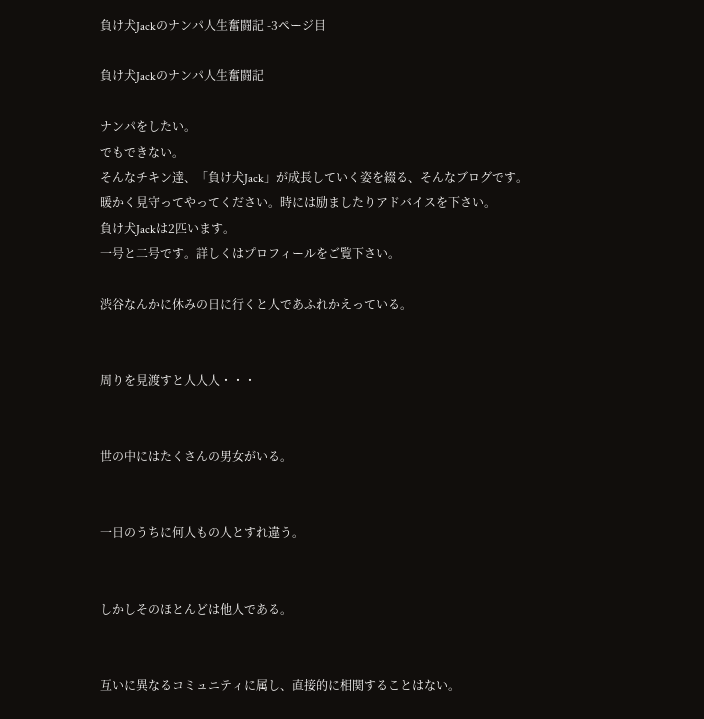負け犬Jackのナンパ人生奮闘記 -3ページ目

負け犬Jackのナンパ人生奮闘記

ナンパをしたい。
でもできない。
そんなチキン達、「負け犬Jack」が成長していく姿を綴る、そんなブログです。
暖かく見守ってやってください。時には励ましたりアドバイスを下さい。
負け犬Jackは2匹います。
一号と二号です。詳しくはプロフィールをご覧下さい。

渋谷なんかに休みの日に行くと人であふれかえっている。


周りを見渡すと人人人・・・


世の中にはたくさんの男女がいる。


一日のうちに何人もの人とすれ違う。


しかしそのほとんどは他人である。


互いに異なるコミュニティに属し、直接的に相関することはない。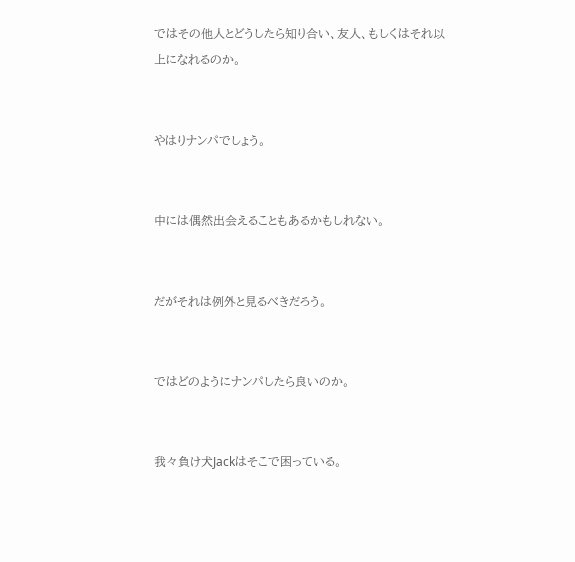ではその他人とどうしたら知り合い、友人、もしくはそれ以上になれるのか。


やはりナンパでしょう。


中には偶然出会えることもあるかもしれない。


だがそれは例外と見るべきだろう。


ではどのようにナンパしたら良いのか。


我々負け犬Jackはそこで困っている。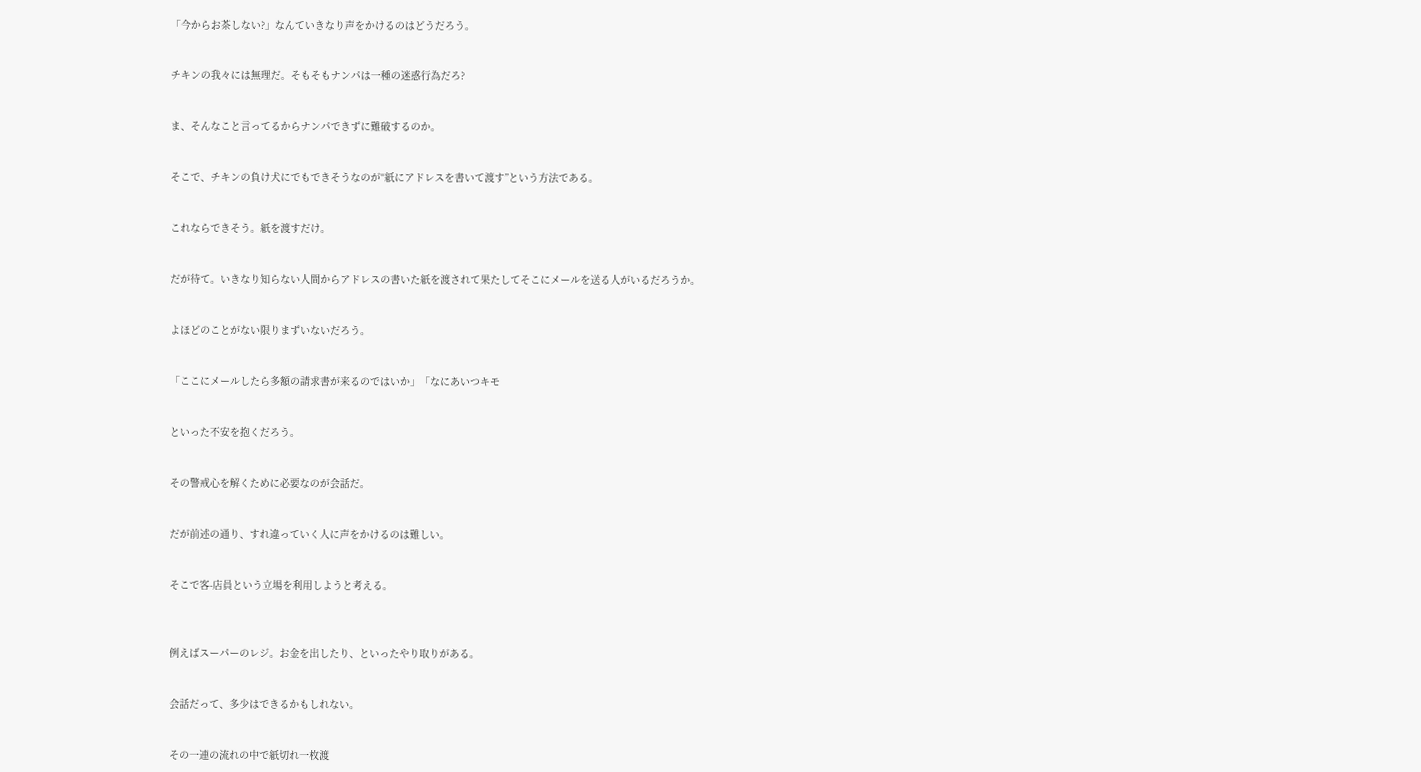「今からお茶しない?」なんていきなり声をかけるのはどうだろう。


チキンの我々には無理だ。そもそもナンパは一種の迷惑行為だろ?


ま、そんなこと言ってるからナンパできずに難破するのか。


そこで、チキンの負け犬にでもできそうなのが“紙にアドレスを書いて渡す”という方法である。


これならできそう。紙を渡すだけ。


だが待て。いきなり知らない人間からアドレスの書いた紙を渡されて果たしてそこにメールを送る人がいるだろうか。


よほどのことがない限りまずいないだろう。


「ここにメールしたら多額の請求書が来るのではいか」「なにあいつキモ


といった不安を抱くだろう。


その警戒心を解くために必要なのが会話だ。


だが前述の通り、すれ違っていく人に声をかけるのは難しい。


そこで客-店員という立場を利用しようと考える。



例えばスーパーのレジ。お金を出したり、といったやり取りがある。


会話だって、多少はできるかもしれない。


その一連の流れの中で紙切れ一枚渡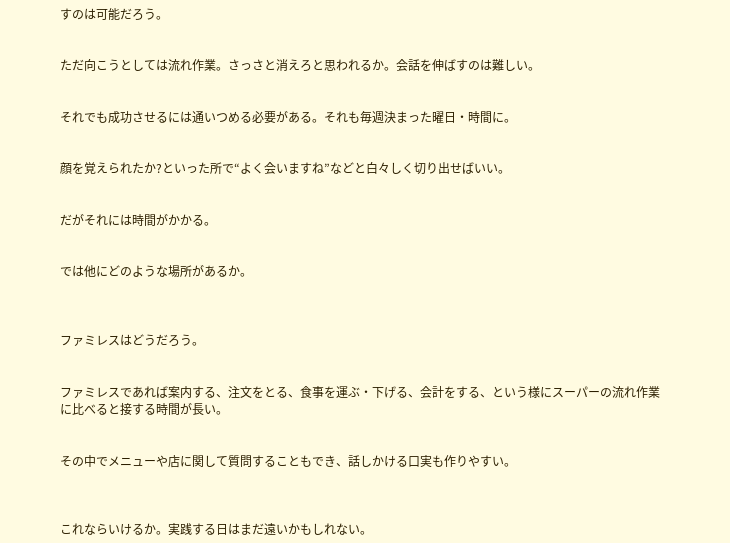すのは可能だろう。


ただ向こうとしては流れ作業。さっさと消えろと思われるか。会話を伸ばすのは難しい。


それでも成功させるには通いつめる必要がある。それも毎週決まった曜日・時間に。


顔を覚えられたか?といった所で“よく会いますね”などと白々しく切り出せばいい。


だがそれには時間がかかる。


では他にどのような場所があるか。



ファミレスはどうだろう。


ファミレスであれば案内する、注文をとる、食事を運ぶ・下げる、会計をする、という様にスーパーの流れ作業に比べると接する時間が長い。


その中でメニューや店に関して質問することもでき、話しかける口実も作りやすい。



これならいけるか。実践する日はまだ遠いかもしれない。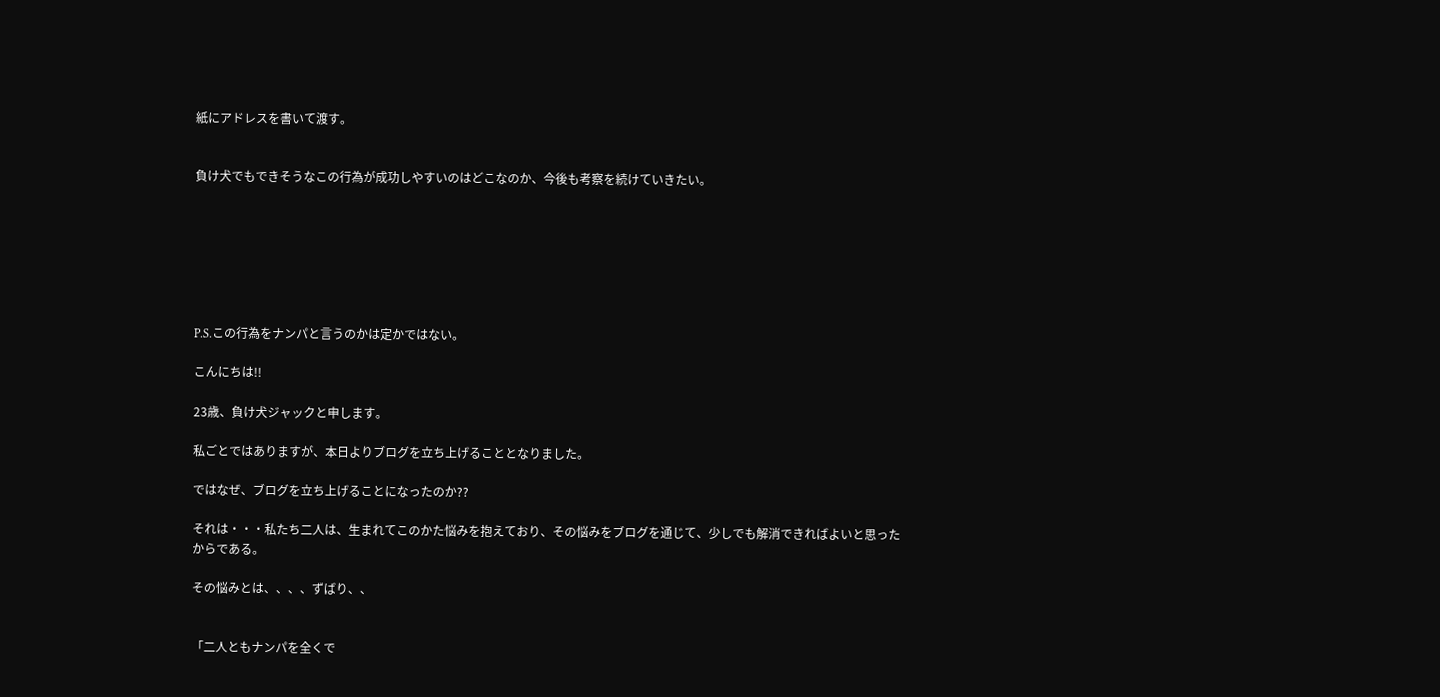紙にアドレスを書いて渡す。


負け犬でもできそうなこの行為が成功しやすいのはどこなのか、今後も考察を続けていきたい。







P.S.この行為をナンパと言うのかは定かではない。

こんにちは!!

23歳、負け犬ジャックと申します。

私ごとではありますが、本日よりブログを立ち上げることとなりました。

ではなぜ、ブログを立ち上げることになったのか??

それは・・・私たち二人は、生まれてこのかた悩みを抱えており、その悩みをブログを通じて、少しでも解消できればよいと思ったからである。

その悩みとは、、、、ずばり、、


「二人ともナンパを全くで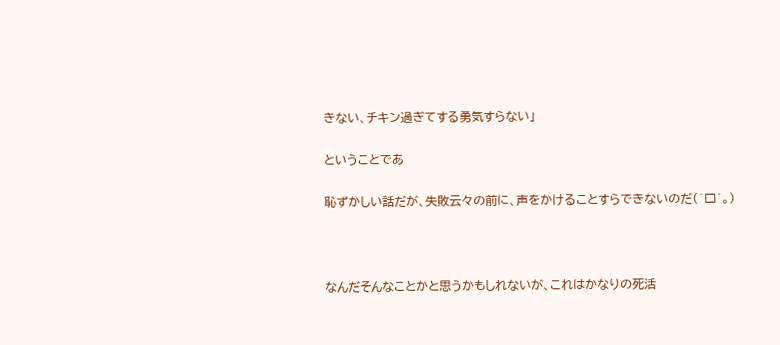きない、チキン過ぎてする勇気すらない」

ということであ

恥ずかしい話だが、失敗云々の前に、声をかけることすらできないのだ(´□`。)



なんだそんなことかと思うかもしれないが、これはかなりの死活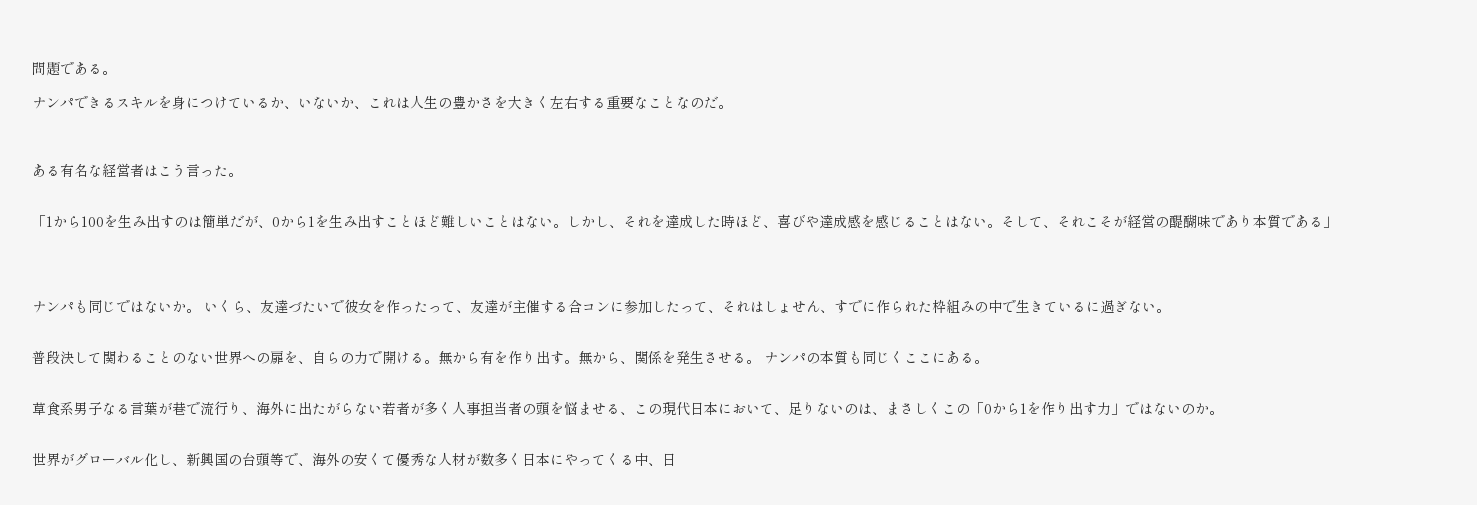問題である。

ナンパできるスキルを身につけているか、いないか、これは人生の豊かさを大きく左右する重要なことなのだ。



ある有名な経営者はこう言った。


「1から100を生み出すのは簡単だが、0から1を生み出すことほど難しいことはない。しかし、それを達成した時ほど、喜びや達成感を感じることはない。そして、それこそが経営の醍醐味であり本質である」




ナンパも同じではないか。 いくら、友達づたいで彼女を作ったって、友達が主催する合コンに参加したって、それはしょせん、すでに作られた枠組みの中で生きているに過ぎない。


普段決して関わることのない世界への扉を、自らの力で開ける。無から有を作り出す。無から、関係を発生させる。 ナンパの本質も同じくここにある。


草食系男子なる言葉が巷で流行り、海外に出たがらない若者が多く人事担当者の頭を悩ませる、この現代日本において、足りないのは、まさしくこの「0から1を作り出す力」ではないのか。


世界がグローバル化し、新興国の台頭等で、海外の安くて優秀な人材が数多く日本にやってくる中、日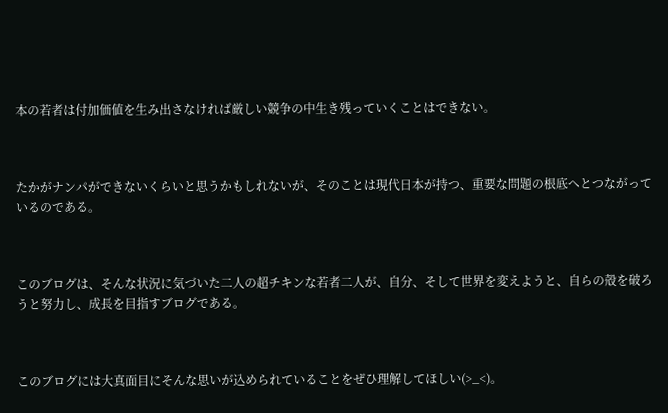本の若者は付加価値を生み出さなければ厳しい競争の中生き残っていくことはできない。



たかがナンパができないくらいと思うかもしれないが、そのことは現代日本が持つ、重要な問題の根底へとつながっているのである。



このブログは、そんな状況に気づいた二人の超チキンな若者二人が、自分、そして世界を変えようと、自らの殻を破ろうと努力し、成長を目指すブログである。



このブログには大真面目にそんな思いが込められていることをぜひ理解してほしい(>_<)。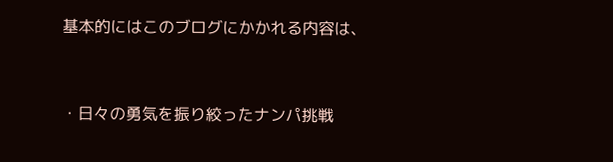基本的にはこのブログにかかれる内容は、


・日々の勇気を振り絞ったナンパ挑戦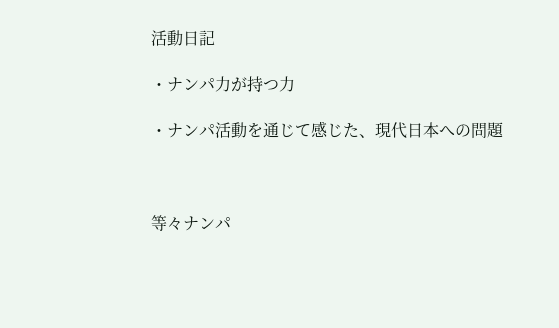活動日記

・ナンパ力が持つ力

・ナンパ活動を通じて感じた、現代日本への問題



等々ナンパ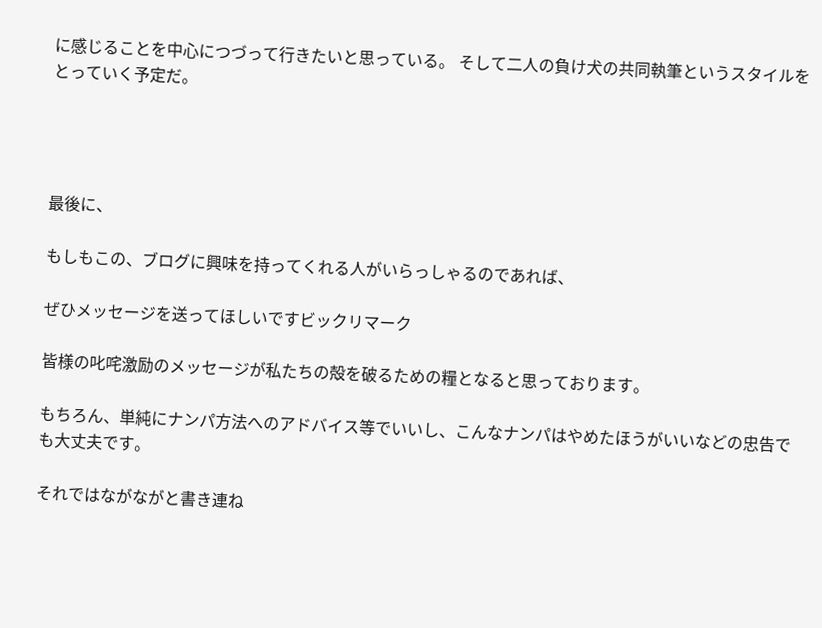に感じることを中心につづって行きたいと思っている。 そして二人の負け犬の共同執筆というスタイルをとっていく予定だ。




最後に、

もしもこの、ブログに興味を持ってくれる人がいらっしゃるのであれば、

ぜひメッセージを送ってほしいですビックリマーク

皆様の叱咤激励のメッセージが私たちの殻を破るための糧となると思っております。

もちろん、単純にナンパ方法へのアドバイス等でいいし、こんなナンパはやめたほうがいいなどの忠告でも大丈夫です。

それではながながと書き連ね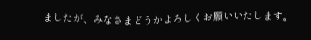ましたが、みなさまどうかよろしくお願いいたします。